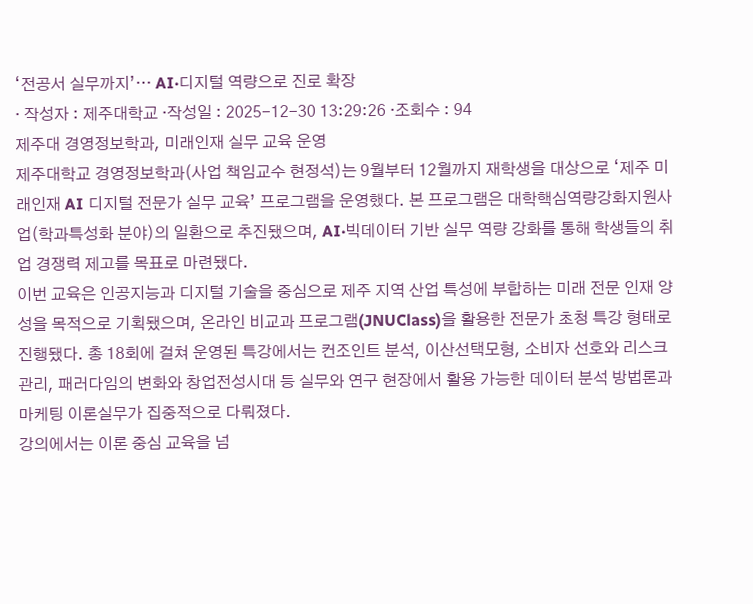‘전공서 실무까지’… AI·디지털 역량으로 진로 확장
· 작성자 : 제주대학교 ·작성일 : 2025-12-30 13:29:26 ·조회수 : 94
제주대 경영정보학과, 미래인재 실무 교육 운영
제주대학교 경영정보학과(사업 책임교수 현정석)는 9월부터 12월까지 재학생을 대상으로 ‘제주 미래인재 AI 디지털 전문가 실무 교육’ 프로그램을 운영했다. 본 프로그램은 대학핵심역량강화지원사업(학과특성화 분야)의 일환으로 추진됐으며, AI·빅데이터 기반 실무 역량 강화를 통해 학생들의 취업 경쟁력 제고를 목표로 마련됐다.
이번 교육은 인공지능과 디지털 기술을 중심으로 제주 지역 산업 특성에 부합하는 미래 전문 인재 양성을 목적으로 기획됐으며, 온라인 비교과 프로그램(JNUClass)을 활용한 전문가 초청 특강 형태로 진행됐다. 총 18회에 걸쳐 운영된 특강에서는 컨조인트 분석, 이산선택모형, 소비자 선호와 리스크 관리, 패러다임의 변화와 창업전성시대 등 실무와 연구 현장에서 활용 가능한 데이터 분석 방법론과 마케팅 이론실무가 집중적으로 다뤄졌다.
강의에서는 이론 중심 교육을 넘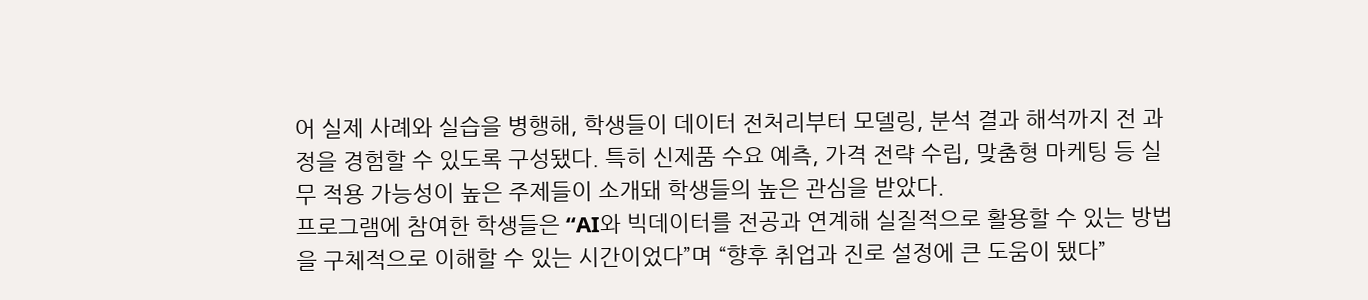어 실제 사례와 실습을 병행해, 학생들이 데이터 전처리부터 모델링, 분석 결과 해석까지 전 과정을 경험할 수 있도록 구성됐다. 특히 신제품 수요 예측, 가격 전략 수립, 맞춤형 마케팅 등 실무 적용 가능성이 높은 주제들이 소개돼 학생들의 높은 관심을 받았다.
프로그램에 참여한 학생들은 “AI와 빅데이터를 전공과 연계해 실질적으로 활용할 수 있는 방법을 구체적으로 이해할 수 있는 시간이었다”며 “향후 취업과 진로 설정에 큰 도움이 됐다”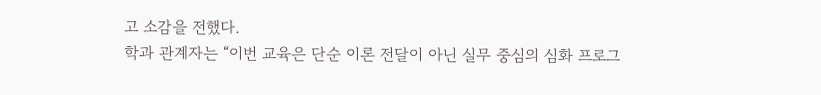고 소감을 전했다.
학과 관계자는 “이번 교육은 단순 이론 전달이 아닌 실무 중심의 심화 프로그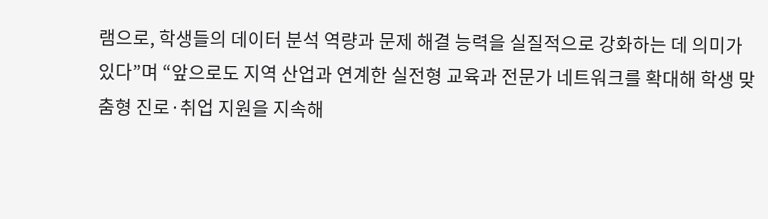램으로, 학생들의 데이터 분석 역량과 문제 해결 능력을 실질적으로 강화하는 데 의미가 있다”며 “앞으로도 지역 산업과 연계한 실전형 교육과 전문가 네트워크를 확대해 학생 맞춤형 진로·취업 지원을 지속해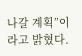나갈 계획”이라고 밝혔다.